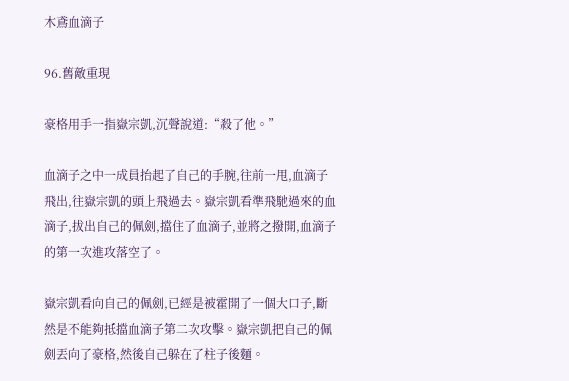木鳶血滴子

96.舊敵重現

豪格用手一指嶽宗凱,沉聲說道:“殺了他。”

血滴子之中一成員抬起了自己的手腕,往前一甩,血滴子飛出,往嶽宗凱的頭上飛過去。嶽宗凱看準飛馳過來的血滴子,拔出自己的佩劍,擋住了血滴子,並將之撥開,血滴子的第一次進攻落空了。

嶽宗凱看向自己的佩劍,已經是被霍開了一個大口子,斷然是不能夠抵擋血滴子第二次攻擊。嶽宗凱把自己的佩劍丟向了豪格,然後自己躲在了柱子後麵。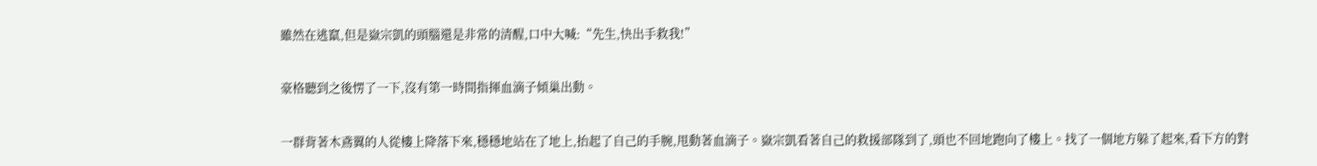雖然在逃竄,但是嶽宗凱的頭腦還是非常的清醒,口中大喊:“先生,快出手救我!”

豪格聽到之後愣了一下,沒有第一時間指揮血滴子傾巢出動。

一群背著木鳶翼的人從樓上降落下來,穩穩地站在了地上,抬起了自己的手腕,甩動著血滴子。嶽宗凱看著自己的救援部隊到了,頭也不回地跑向了樓上。找了一個地方躲了起來,看下方的對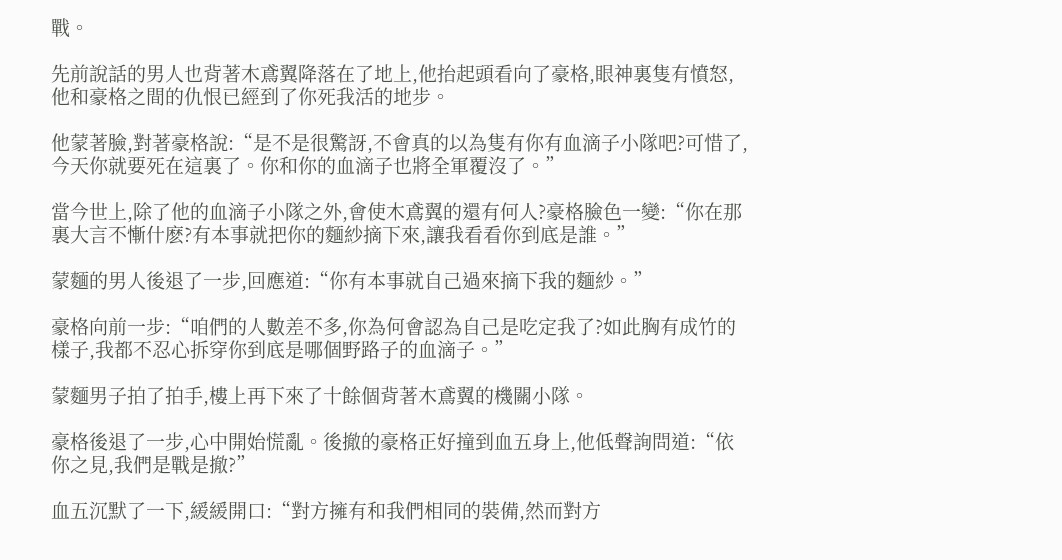戰。

先前說話的男人也背著木鳶翼降落在了地上,他抬起頭看向了豪格,眼神裏隻有憤怒,他和豪格之間的仇恨已經到了你死我活的地步。

他蒙著臉,對著豪格說:“是不是很驚訝,不會真的以為隻有你有血滴子小隊吧?可惜了,今天你就要死在這裏了。你和你的血滴子也將全軍覆沒了。”

當今世上,除了他的血滴子小隊之外,會使木鳶翼的還有何人?豪格臉色一變:“你在那裏大言不慚什麽?有本事就把你的麵紗摘下來,讓我看看你到底是誰。”

蒙麵的男人後退了一步,回應道:“你有本事就自己過來摘下我的麵紗。”

豪格向前一步:“咱們的人數差不多,你為何會認為自己是吃定我了?如此胸有成竹的樣子,我都不忍心拆穿你到底是哪個野路子的血滴子。”

蒙麵男子拍了拍手,樓上再下來了十餘個背著木鳶翼的機關小隊。

豪格後退了一步,心中開始慌亂。後撤的豪格正好撞到血五身上,他低聲詢問道:“依你之見,我們是戰是撤?”

血五沉默了一下,緩緩開口:“對方擁有和我們相同的裝備,然而對方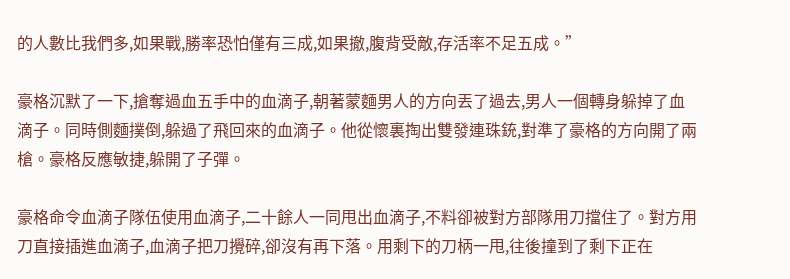的人數比我們多,如果戰,勝率恐怕僅有三成,如果撤,腹背受敵,存活率不足五成。”

豪格沉默了一下,搶奪過血五手中的血滴子,朝著蒙麵男人的方向丟了過去,男人一個轉身躲掉了血滴子。同時側麵撲倒,躲過了飛回來的血滴子。他從懷裏掏出雙發連珠銃,對準了豪格的方向開了兩槍。豪格反應敏捷,躲開了子彈。

豪格命令血滴子隊伍使用血滴子,二十餘人一同甩出血滴子,不料卻被對方部隊用刀擋住了。對方用刀直接插進血滴子,血滴子把刀攪碎,卻沒有再下落。用剩下的刀柄一甩,往後撞到了剩下正在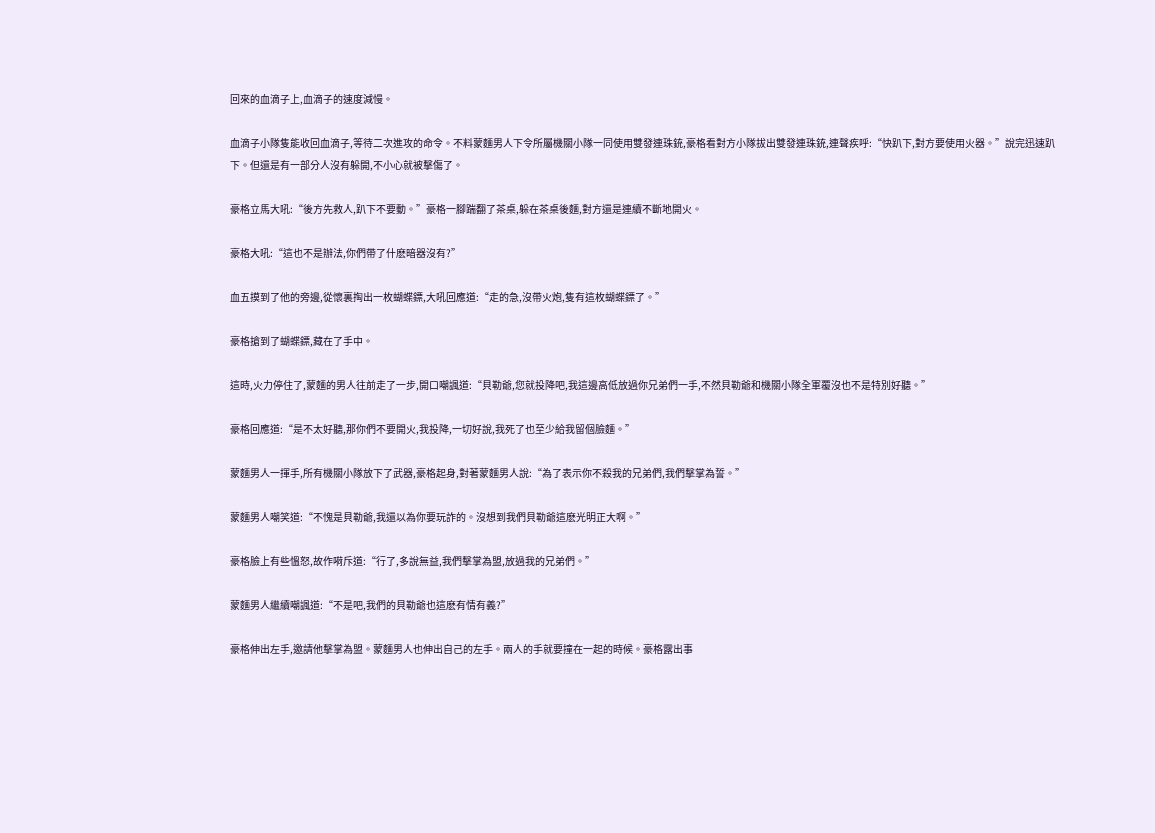回來的血滴子上,血滴子的速度減慢。

血滴子小隊隻能收回血滴子,等待二次進攻的命令。不料蒙麵男人下令所屬機關小隊一同使用雙發連珠銃,豪格看對方小隊拔出雙發連珠銃,連聲疾呼:“快趴下,對方要使用火器。”說完迅速趴下。但還是有一部分人沒有躲開,不小心就被擊傷了。

豪格立馬大吼:“後方先救人,趴下不要動。”豪格一腳踹翻了茶桌,躲在茶桌後麵,對方還是連續不斷地開火。

豪格大吼:“這也不是辦法,你們帶了什麽暗器沒有?”

血五摸到了他的旁邊,從懷裏掏出一枚蝴蝶鏢,大吼回應道:“走的急,沒帶火炮,隻有這枚蝴蝶鏢了。”

豪格搶到了蝴蝶鏢,藏在了手中。

這時,火力停住了,蒙麵的男人往前走了一步,開口嘲諷道:“貝勒爺,您就投降吧,我這邊高低放過你兄弟們一手,不然貝勒爺和機關小隊全軍覆沒也不是特別好聽。”

豪格回應道:“是不太好聽,那你們不要開火,我投降,一切好說,我死了也至少給我留個臉麵。”

蒙麵男人一揮手,所有機關小隊放下了武器,豪格起身,對著蒙麵男人說:“為了表示你不殺我的兄弟們,我們擊掌為誓。”

蒙麵男人嘲笑道:“不愧是貝勒爺,我還以為你要玩詐的。沒想到我們貝勒爺這麽光明正大啊。”

豪格臉上有些慍怒,故作嗬斥道:“行了,多說無益,我們擊掌為盟,放過我的兄弟們。”

蒙麵男人繼續嘲諷道:“不是吧,我們的貝勒爺也這麽有情有義?”

豪格伸出左手,邀請他擊掌為盟。蒙麵男人也伸出自己的左手。兩人的手就要撞在一起的時候。豪格露出事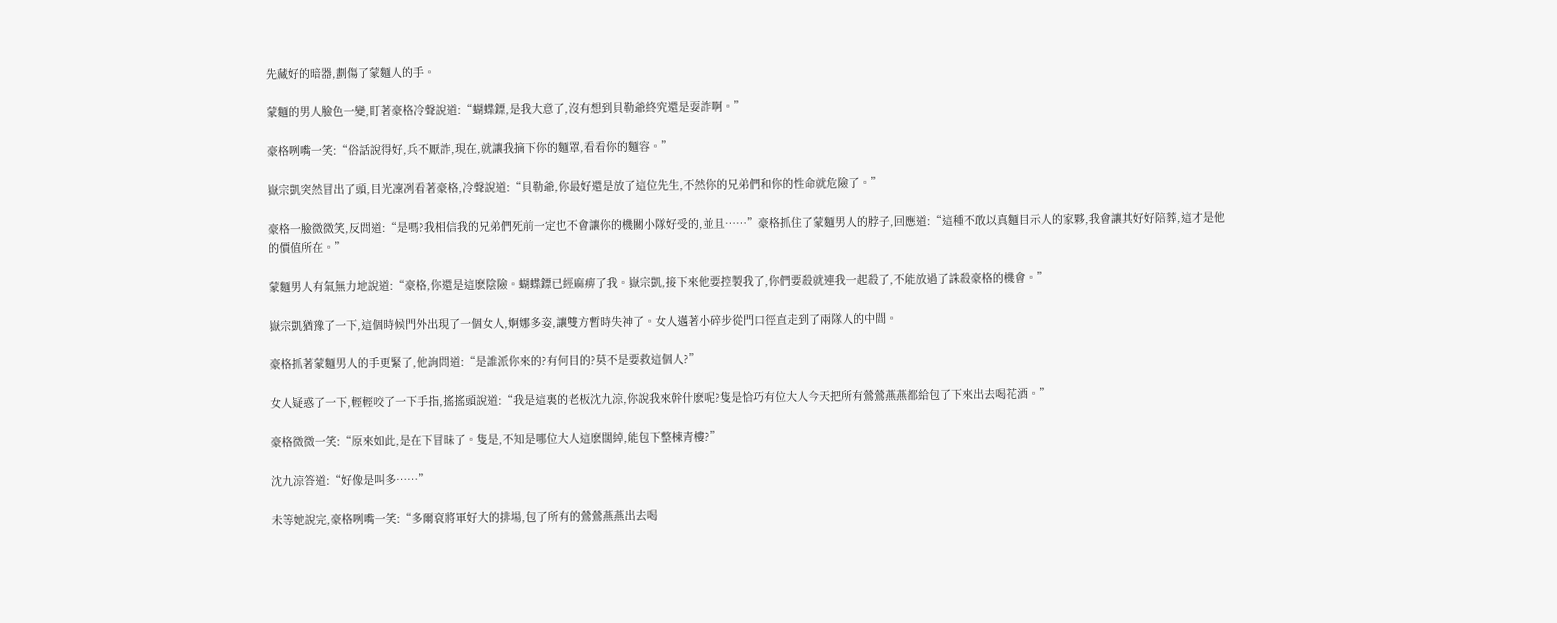先藏好的暗器,劃傷了蒙麵人的手。

蒙麵的男人臉色一變,盯著豪格冷聲說道:“蝴蝶鏢,是我大意了,沒有想到貝勒爺終究還是耍詐啊。”

豪格咧嘴一笑:“俗話說得好,兵不厭詐,現在,就讓我摘下你的麵罩,看看你的麵容。”

嶽宗凱突然冒出了頭,目光凜冽看著豪格,冷聲說道:“貝勒爺,你最好還是放了這位先生,不然你的兄弟們和你的性命就危險了。”

豪格一臉微微笑,反問道:“是嗎?我相信我的兄弟們死前一定也不會讓你的機關小隊好受的,並且……”豪格抓住了蒙麵男人的脖子,回應道:“這種不敢以真麵目示人的家夥,我會讓其好好陪葬,這才是他的價值所在。”

蒙麵男人有氣無力地說道:“豪格,你還是這麽陰險。蝴蝶鏢已經麻痹了我。嶽宗凱,接下來他要控製我了,你們要殺就連我一起殺了,不能放過了誅殺豪格的機會。”

嶽宗凱猶豫了一下,這個時候門外出現了一個女人,婀娜多姿,讓雙方暫時失神了。女人邁著小碎步從門口徑直走到了兩隊人的中間。

豪格抓著蒙麵男人的手更緊了,他詢問道:“是誰派你來的?有何目的?莫不是要救這個人?”

女人疑惑了一下,輕輕咬了一下手指,搖搖頭說道:“我是這裏的老板沈九涼,你說我來幹什麽呢?隻是恰巧有位大人今天把所有鶯鶯燕燕都給包了下來出去喝花酒。”

豪格微微一笑:“原來如此,是在下冒昧了。隻是,不知是哪位大人這麽闊綽,能包下整棟青樓?”

沈九涼答道:“好像是叫多……”

未等她說完,豪格咧嘴一笑:“多爾袞將軍好大的排場,包了所有的鶯鶯燕燕出去喝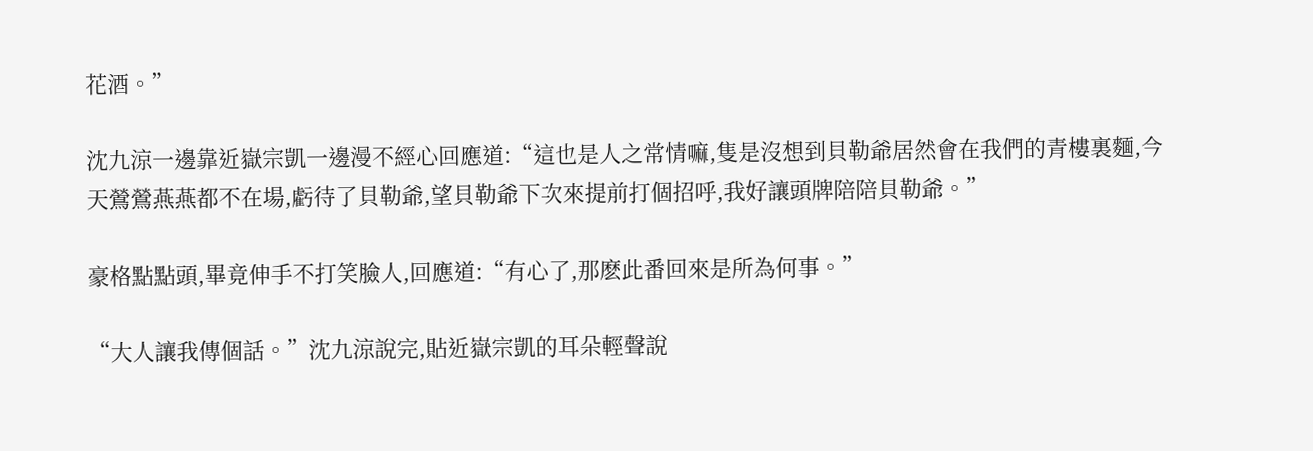花酒。”

沈九涼一邊靠近嶽宗凱一邊漫不經心回應道:“這也是人之常情嘛,隻是沒想到貝勒爺居然會在我們的青樓裏麵,今天鶯鶯燕燕都不在場,虧待了貝勒爺,望貝勒爺下次來提前打個招呼,我好讓頭牌陪陪貝勒爺。”

豪格點點頭,畢竟伸手不打笑臉人,回應道:“有心了,那麽此番回來是所為何事。”

“大人讓我傳個話。”沈九涼說完,貼近嶽宗凱的耳朵輕聲說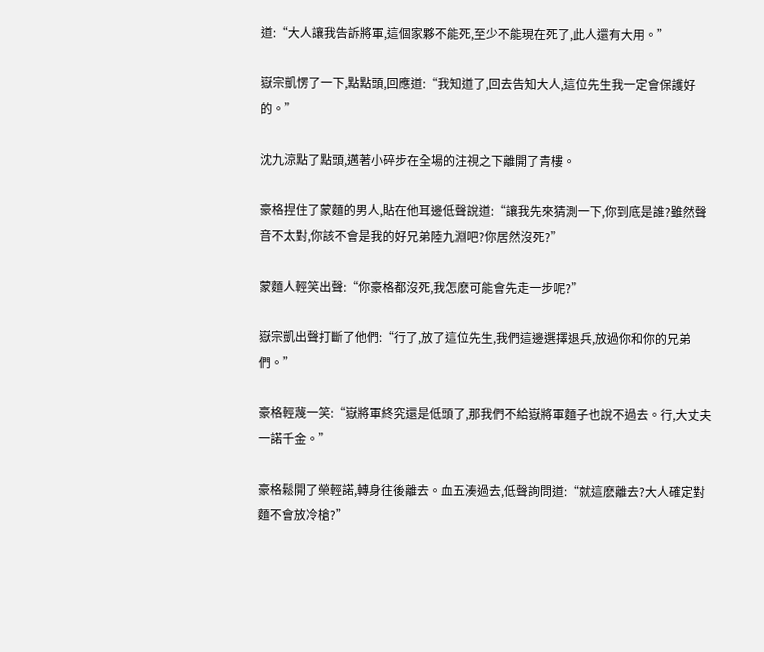道:“大人讓我告訴將軍,這個家夥不能死,至少不能現在死了,此人還有大用。”

嶽宗凱愣了一下,點點頭,回應道:“我知道了,回去告知大人,這位先生我一定會保護好的。”

沈九涼點了點頭,邁著小碎步在全場的注視之下離開了青樓。

豪格捏住了蒙麵的男人,貼在他耳邊低聲說道:“讓我先來猜測一下,你到底是誰?雖然聲音不太對,你該不會是我的好兄弟陸九淵吧?你居然沒死?”

蒙麵人輕笑出聲:“你豪格都沒死,我怎麽可能會先走一步呢?”

嶽宗凱出聲打斷了他們:“行了,放了這位先生,我們這邊選擇退兵,放過你和你的兄弟們。”

豪格輕蔑一笑:“嶽將軍終究還是低頭了,那我們不給嶽將軍麵子也說不過去。行,大丈夫一諾千金。”

豪格鬆開了榮輕諾,轉身往後離去。血五湊過去,低聲詢問道:“就這麽離去?大人確定對麵不會放冷槍?”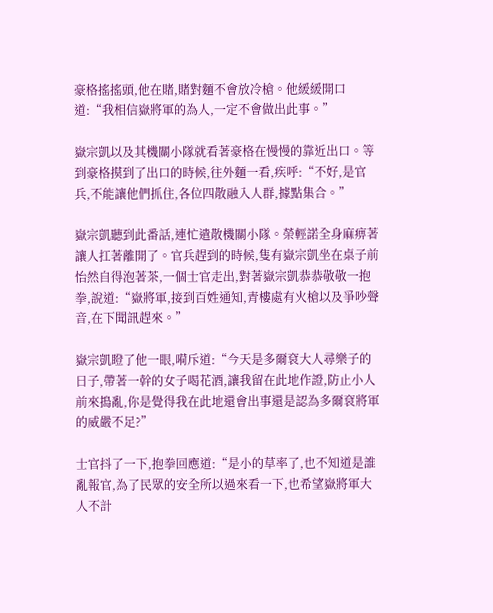豪格搖搖頭,他在賭,賭對麵不會放冷槍。他緩緩開口道:“我相信嶽將軍的為人,一定不會做出此事。”

嶽宗凱以及其機關小隊就看著豪格在慢慢的靠近出口。等到豪格摸到了出口的時候,往外麵一看,疾呼:“不好,是官兵,不能讓他們抓住,各位四散融入人群,據點集合。”

嶽宗凱聽到此番話,連忙遣散機關小隊。榮輕諾全身麻痹著讓人扛著離開了。官兵趕到的時候,隻有嶽宗凱坐在桌子前怡然自得泡著茶,一個士官走出,對著嶽宗凱恭恭敬敬一抱拳,說道:“嶽將軍,接到百姓通知,青樓處有火槍以及爭吵聲音,在下聞訊趕來。”

嶽宗凱瞪了他一眼,嗬斥道:“今天是多爾袞大人尋樂子的日子,帶著一幹的女子喝花酒,讓我留在此地作證,防止小人前來搗亂,你是覺得我在此地還會出事還是認為多爾袞將軍的威嚴不足?”

士官抖了一下,抱拳回應道:“是小的草率了,也不知道是誰亂報官,為了民眾的安全所以過來看一下,也希望嶽將軍大人不計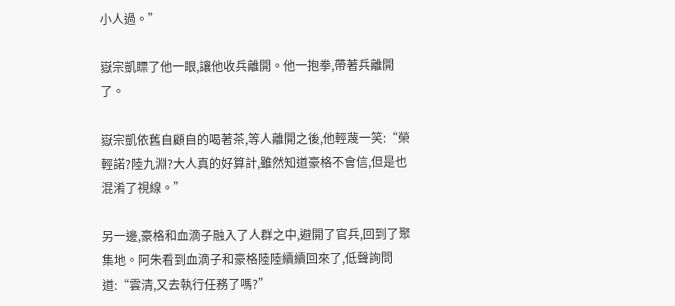小人過。”

嶽宗凱瞟了他一眼,讓他收兵離開。他一抱拳,帶著兵離開了。

嶽宗凱依舊自顧自的喝著茶,等人離開之後,他輕蔑一笑:“榮輕諾?陸九淵?大人真的好算計,雖然知道豪格不會信,但是也混淆了視線。”

另一邊,豪格和血滴子融入了人群之中,避開了官兵,回到了聚集地。阿朱看到血滴子和豪格陸陸續續回來了,低聲詢問道:“雲清,又去執行任務了嗎?”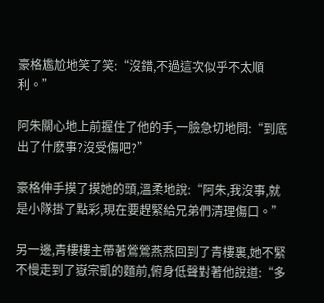豪格尷尬地笑了笑:“沒錯,不過這次似乎不太順利。”

阿朱關心地上前握住了他的手,一臉急切地問:“到底出了什麽事?沒受傷吧?”

豪格伸手摸了摸她的頭,溫柔地說:“阿朱,我沒事,就是小隊掛了點彩,現在要趕緊給兄弟們清理傷口。”

另一邊,青樓樓主帶著鶯鶯燕燕回到了青樓裏,她不緊不慢走到了嶽宗凱的麵前,俯身低聲對著他說道:“多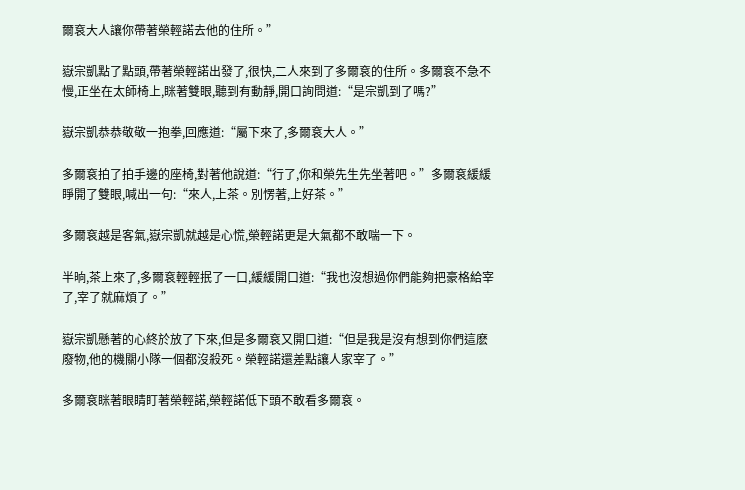爾袞大人讓你帶著榮輕諾去他的住所。”

嶽宗凱點了點頭,帶著榮輕諾出發了,很快,二人來到了多爾袞的住所。多爾袞不急不慢,正坐在太師椅上,眯著雙眼,聽到有動靜,開口詢問道:“是宗凱到了嗎?”

嶽宗凱恭恭敬敬一抱拳,回應道:“屬下來了,多爾袞大人。”

多爾袞拍了拍手邊的座椅,對著他說道:“行了,你和榮先生先坐著吧。”多爾袞緩緩睜開了雙眼,喊出一句:“來人,上茶。別愣著,上好茶。”

多爾袞越是客氣,嶽宗凱就越是心慌,榮輕諾更是大氣都不敢喘一下。

半晌,茶上來了,多爾袞輕輕抿了一口,緩緩開口道:“我也沒想過你們能夠把豪格給宰了,宰了就麻煩了。”

嶽宗凱懸著的心終於放了下來,但是多爾袞又開口道:“但是我是沒有想到你們這麽廢物,他的機關小隊一個都沒殺死。榮輕諾還差點讓人家宰了。”

多爾袞眯著眼睛盯著榮輕諾,榮輕諾低下頭不敢看多爾袞。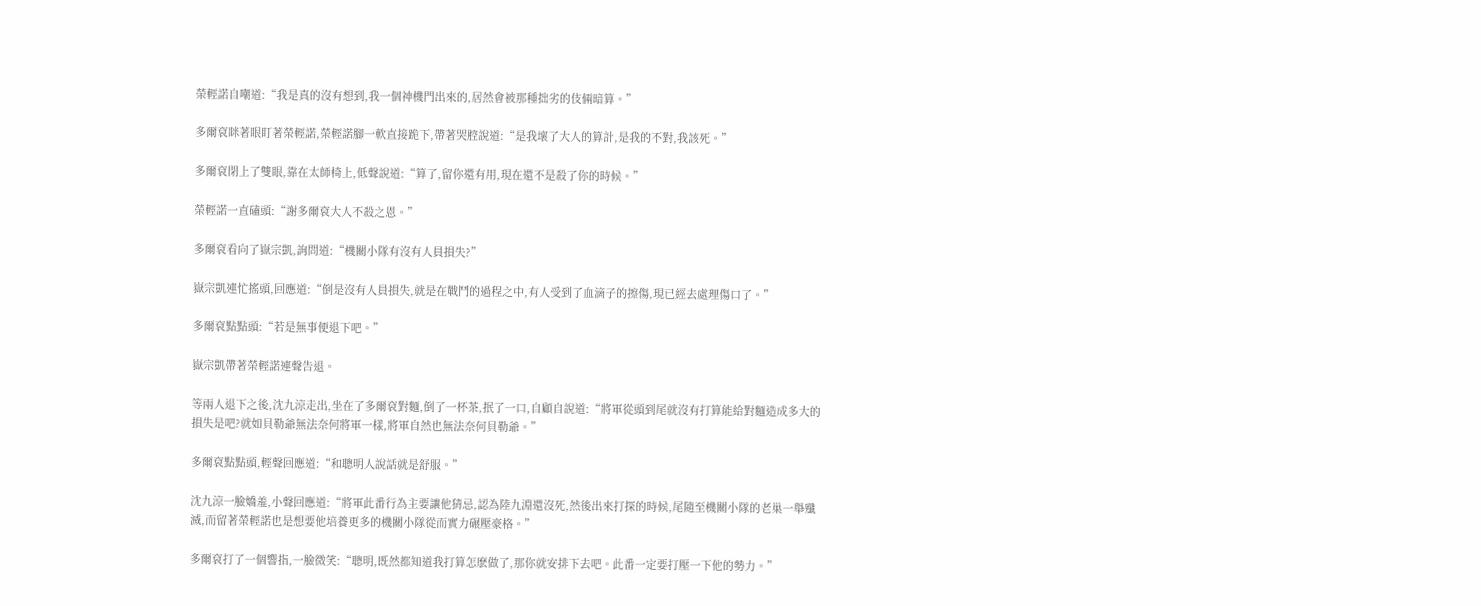榮輕諾自嘲道:“我是真的沒有想到,我一個神機門出來的,居然會被那種拙劣的伎倆暗算。”

多爾袞眯著眼盯著榮輕諾,榮輕諾腳一軟直接跪下,帶著哭腔說道:“是我壞了大人的算計,是我的不對,我該死。”

多爾袞閉上了雙眼,靠在太師椅上,低聲說道:“算了,留你還有用,現在還不是殺了你的時候。”

榮輕諾一直磕頭:“謝多爾袞大人不殺之恩。”

多爾袞看向了嶽宗凱,詢問道:“機關小隊有沒有人員損失?”

嶽宗凱連忙搖頭,回應道:“倒是沒有人員損失,就是在戰鬥的過程之中,有人受到了血滴子的擦傷,現已經去處理傷口了。”

多爾袞點點頭:“若是無事便退下吧。”

嶽宗凱帶著榮輕諾連聲告退。

等兩人退下之後,沈九涼走出,坐在了多爾袞對麵,倒了一杯茶,抿了一口,自顧自說道:“將軍從頭到尾就沒有打算能給對麵造成多大的損失是吧?就如貝勒爺無法奈何將軍一樣,將軍自然也無法奈何貝勒爺。”

多爾袞點點頭,輕聲回應道:“和聰明人說話就是舒服。”

沈九涼一臉嬌羞,小聲回應道:“將軍此番行為主要讓他猜忌,認為陸九淵還沒死,然後出來打探的時候,尾隨至機關小隊的老巢一舉殲滅,而留著榮輕諾也是想要他培養更多的機關小隊從而實力碾壓豪格。”

多爾袞打了一個響指,一臉微笑:“聰明,既然都知道我打算怎麽做了,那你就安排下去吧。此番一定要打壓一下他的勢力。”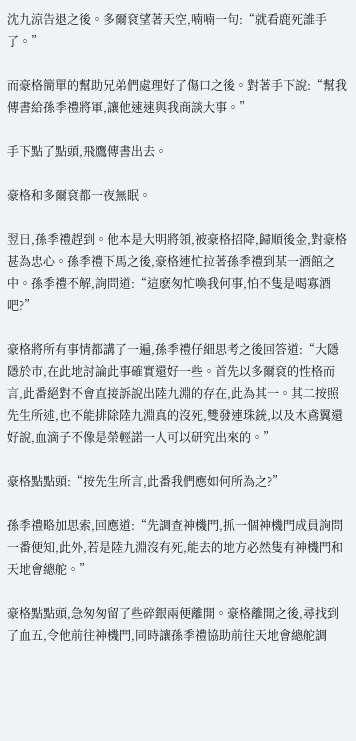沈九涼告退之後。多爾袞望著天空,喃喃一句:“就看鹿死誰手了。”

而豪格簡單的幫助兄弟們處理好了傷口之後。對著手下說:“幫我傳書給孫季禮將軍,讓他速速與我商談大事。”

手下點了點頭,飛鷹傳書出去。

豪格和多爾袞都一夜無眠。

翌日,孫季禮趕到。他本是大明將領,被豪格招降,歸順後金,對豪格甚為忠心。孫季禮下馬之後,豪格連忙拉著孫季禮到某一酒館之中。孫季禮不解,詢問道:“這麽匆忙喚我何事,怕不隻是喝寡酒吧?”

豪格將所有事情都講了一遍,孫季禮仔細思考之後回答道:“大隱隱於市,在此地討論此事確實還好一些。首先以多爾袞的性格而言,此番絕對不會直接訴說出陸九淵的存在,此為其一。其二按照先生所述,也不能排除陸九淵真的沒死,雙發連珠銃,以及木鳶翼還好說,血滴子不像是榮輕諾一人可以研究出來的。”

豪格點點頭:“按先生所言,此番我們應如何所為之?”

孫季禮略加思索,回應道:“先調查神機門,抓一個神機門成員詢問一番便知,此外,若是陸九淵沒有死,能去的地方必然隻有神機門和天地會總舵。”

豪格點點頭,急匆匆留了些碎銀兩便離開。豪格離開之後,尋找到了血五,令他前往神機門,同時讓孫季禮協助前往天地會總舵調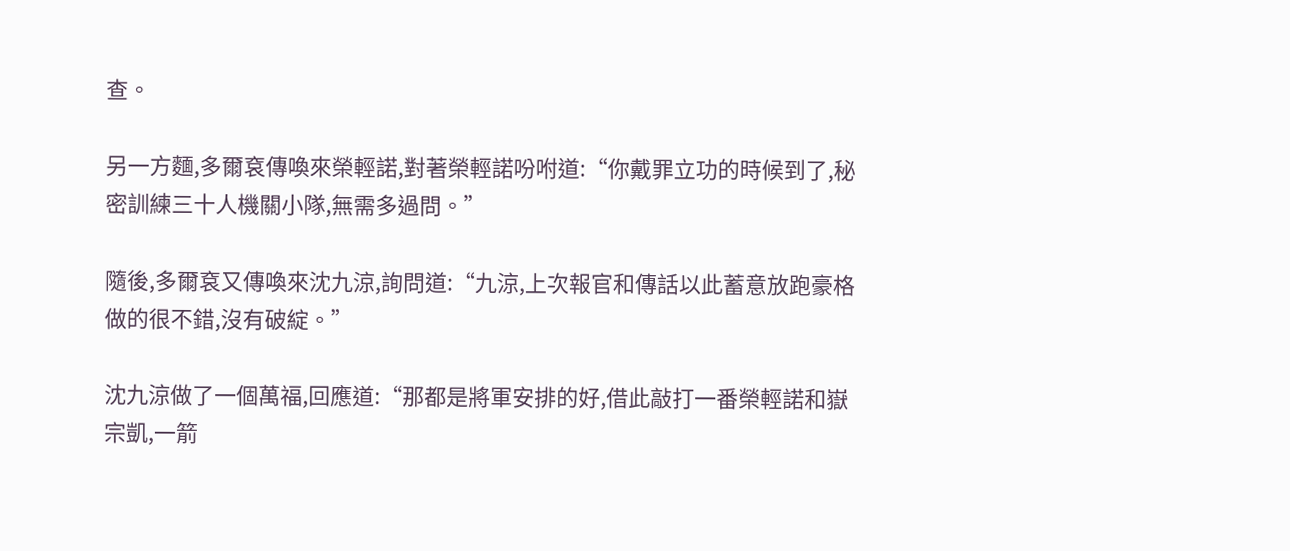查。

另一方麵,多爾袞傳喚來榮輕諾,對著榮輕諾吩咐道:“你戴罪立功的時候到了,秘密訓練三十人機關小隊,無需多過問。”

隨後,多爾袞又傳喚來沈九涼,詢問道:“九涼,上次報官和傳話以此蓄意放跑豪格做的很不錯,沒有破綻。”

沈九涼做了一個萬福,回應道:“那都是將軍安排的好,借此敲打一番榮輕諾和嶽宗凱,一箭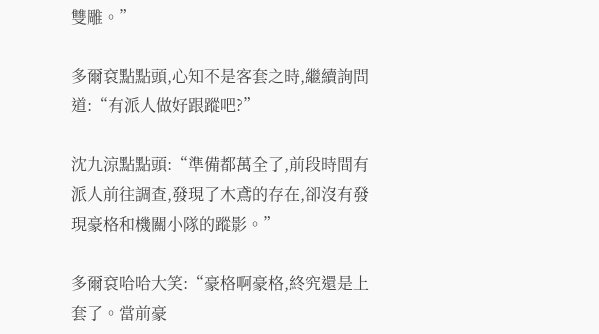雙雕。”

多爾袞點點頭,心知不是客套之時,繼續詢問道:“有派人做好跟蹤吧?”

沈九涼點點頭:“準備都萬全了,前段時間有派人前往調查,發現了木鳶的存在,卻沒有發現豪格和機關小隊的蹤影。”

多爾袞哈哈大笑:“豪格啊豪格,終究還是上套了。當前豪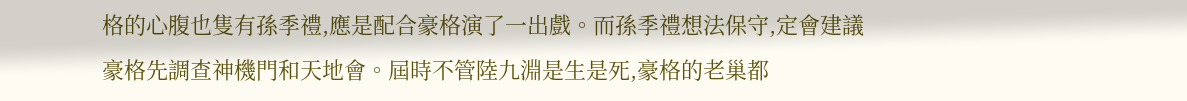格的心腹也隻有孫季禮,應是配合豪格演了一出戲。而孫季禮想法保守,定會建議豪格先調查神機門和天地會。屆時不管陸九淵是生是死,豪格的老巢都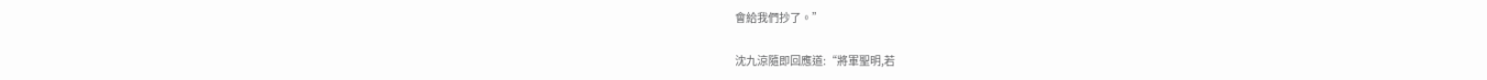會給我們抄了。”

沈九涼隨即回應道:“將軍聖明,若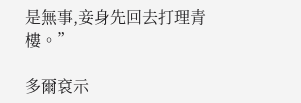是無事,妾身先回去打理青樓。”

多爾袞示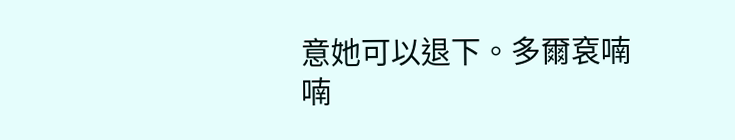意她可以退下。多爾袞喃喃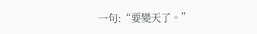一句:“要變天了。”